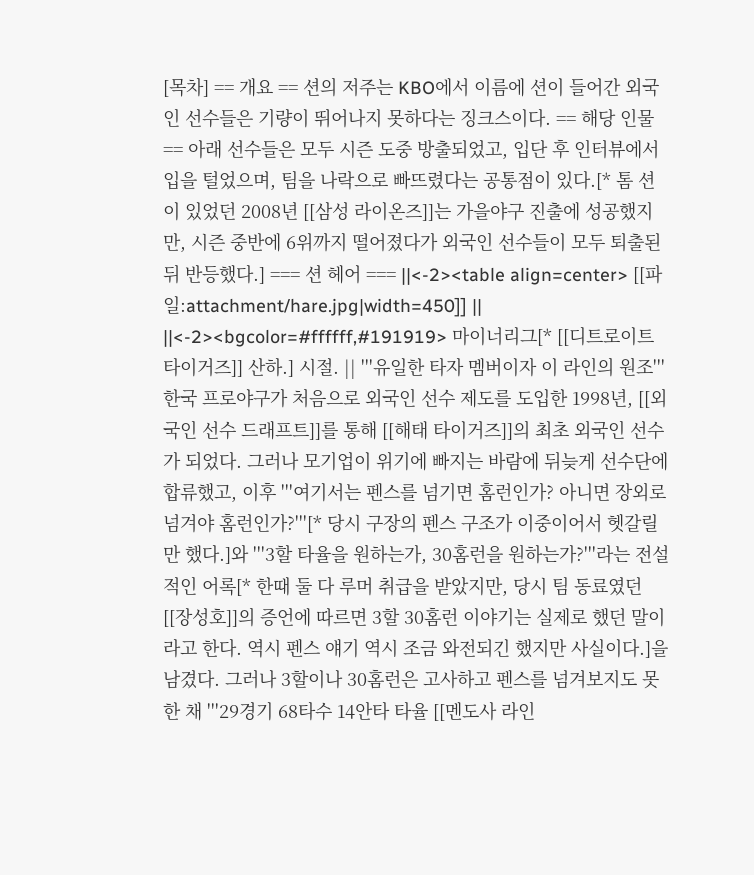[목차] == 개요 == 션의 저주는 KBO에서 이름에 션이 들어간 외국인 선수들은 기량이 뛰어나지 못하다는 징크스이다. == 해당 인물 == 아래 선수들은 모두 시즌 도중 방출되었고, 입단 후 인터뷰에서 입을 털었으며, 팀을 나락으로 빠뜨렸다는 공통점이 있다.[* 톰 션이 있었던 2008년 [[삼성 라이온즈]]는 가을야구 진출에 성공했지만, 시즌 중반에 6위까지 떨어졌다가 외국인 선수들이 모두 퇴출된 뒤 반등했다.] === 션 헤어 === ||<-2><table align=center> [[파일:attachment/hare.jpg|width=450]] || ||<-2><bgcolor=#ffffff,#191919> 마이너리그[* [[디트로이트 타이거즈]] 산하.] 시절. || '''유일한 타자 멤버이자 이 라인의 원조''' 한국 프로야구가 처음으로 외국인 선수 제도를 도입한 1998년, [[외국인 선수 드래프트]]를 통해 [[해태 타이거즈]]의 최초 외국인 선수가 되었다. 그러나 모기업이 위기에 빠지는 바람에 뒤늦게 선수단에 합류했고, 이후 '''여기서는 펜스를 넘기면 홈런인가? 아니면 장외로 넘겨야 홈런인가?'''[* 당시 구장의 펜스 구조가 이중이어서 헷갈릴 만 했다.]와 '''3할 타율을 원하는가, 30홈런을 원하는가?'''라는 전설적인 어록[* 한때 둘 다 루머 취급을 받았지만, 당시 팀 동료였던 [[장성호]]의 증언에 따르면 3할 30홈런 이야기는 실제로 했던 말이라고 한다. 역시 펜스 얘기 역시 조금 와전되긴 했지만 사실이다.]을 남겼다. 그러나 3할이나 30홈런은 고사하고 펜스를 넘겨보지도 못한 채 '''29경기 68타수 14안타 타율 [[멘도사 라인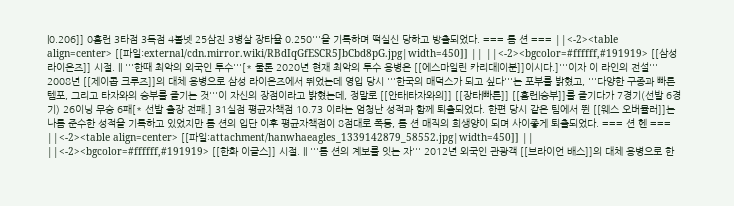|0.206]] 0홈런 3타점 3득점 4볼넷 25삼진 3병살 장타율 0.250'''을 기록하며 떡실신 당하고 방출되었다. === 톰 션 === ||<-2><table align=center> [[파일:external/cdn.mirror.wiki/RBdIqGfESCR5JbCbd8pG.jpg|width=450]] || ||<-2><bgcolor=#ffffff,#191919> [[삼성 라이온즈]] 시절. || '''한때 최악의 외국인 투수'''[* 물론 2020년 현재 최악의 투수 용병은 [[에스마일린 카리대|이분]]이시다.]'''이자 이 라인의 전설''' 2008년 [[제이콥 크루즈]]의 대체 용병으로 삼성 라이온즈에서 뛰었는데 영입 당시 '''한국의 매덕스가 되고 싶다'''는 포부를 밝혔고, '''다양한 구종과 빠른 템포, 그리고 타자와의 승부를 즐기는 것'''이 자신의 장점이라고 밝혔는데, 정말로 [[안타|타자와의]] [[장타|빠른]] [[홈런|승부]]를 즐기다가 7경기(선발 6경기) 26이닝 무승 6패[* 선발 출장 전패.] 31실점 평균자책점 10.73 이라는 엄청난 성적과 함께 퇴출되었다. 한편 당시 같은 팀에서 뛴 [[웨스 오버뮬러]]는 나름 준수한 성적을 기록하고 있었지만 톰 션의 입단 이후 평균자책점이 8점대로 폭등, 톰 션 매직의 희생양이 되며 사이좋게 퇴출되었다. === 션 헨 === ||<-2><table align=center> [[파일:attachment/hanwhaeagles_1339142879_58552.jpg|width=450]] || ||<-2><bgcolor=#ffffff,#191919> [[한화 이글스]] 시절. || '''톰 션의 계보를 잇는 자''' 2012년 외국인 관광객 [[브라이언 배스]]의 대체 용병으로 한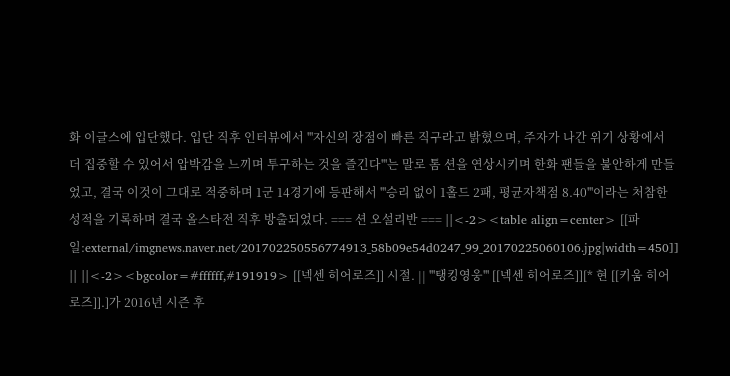화 이글스에 입단했다. 입단 직후 인터뷰에서 '''자신의 장점이 빠른 직구라고 밝혔으며, 주자가 나간 위기 상황에서 더 집중할 수 있어서 압박감을 느끼며 투구하는 것을 즐긴다'''는 말로 톰 션을 연상시키며 한화 팬들을 불안하게 만들었고, 결국 이것이 그대로 적중하며 1군 14경기에 등판해서 '''승리 없이 1홀드 2패, 평균자책점 8.40'''이라는 처참한 성적을 기록하며 결국 올스타전 직후 방출되었다. === 션 오설리반 === ||<-2><table align=center> [[파일:external/imgnews.naver.net/201702250556774913_58b09e54d0247_99_20170225060106.jpg|width=450]] || ||<-2><bgcolor=#ffffff,#191919> [[넥센 히어로즈]] 시절. || '''탱킹영웅''' [[넥센 히어로즈]][* 현 [[키움 히어로즈]].]가 2016년 시즌 후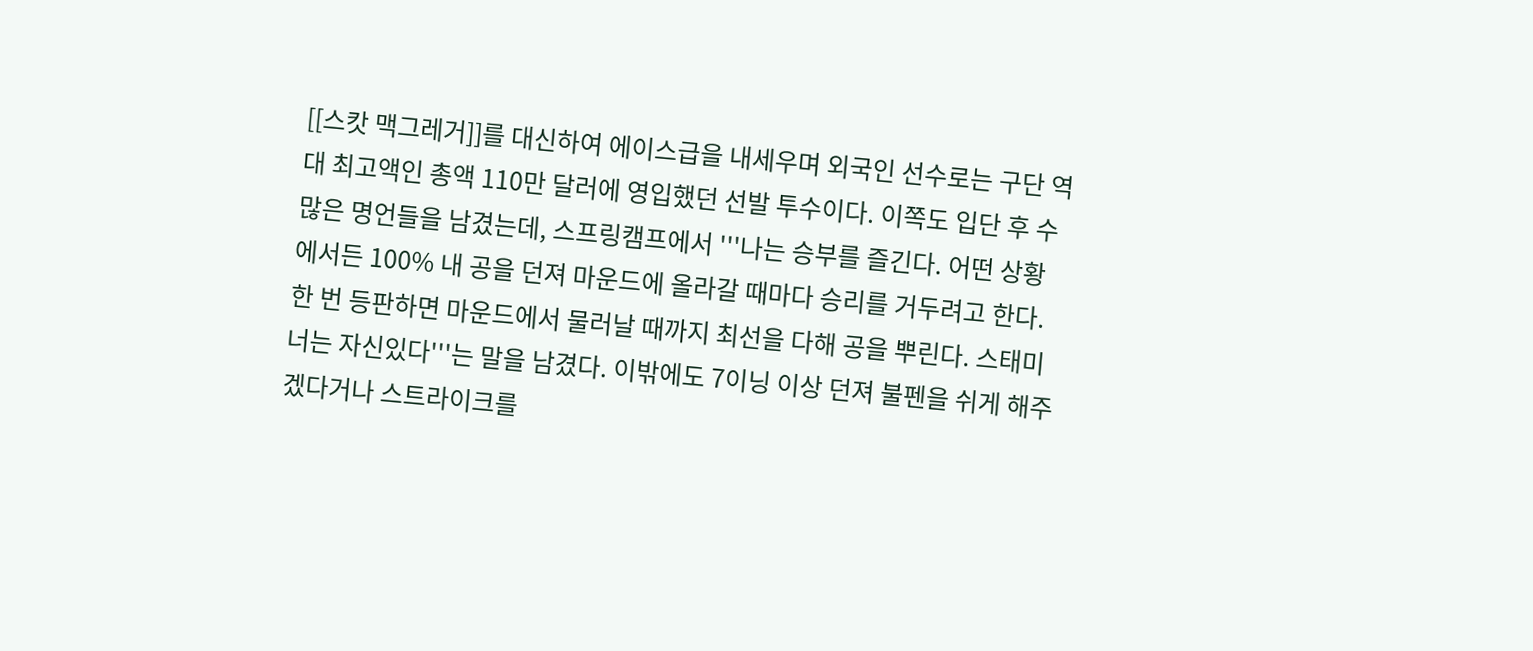[[스캇 맥그레거]]를 대신하여 에이스급을 내세우며 외국인 선수로는 구단 역대 최고액인 총액 110만 달러에 영입했던 선발 투수이다. 이쪽도 입단 후 수많은 명언들을 남겼는데, 스프링캠프에서 '''나는 승부를 즐긴다. 어떤 상황에서든 100% 내 공을 던져 마운드에 올라갈 때마다 승리를 거두려고 한다. 한 번 등판하면 마운드에서 물러날 때까지 최선을 다해 공을 뿌린다. 스태미너는 자신있다'''는 말을 남겼다. 이밖에도 7이닝 이상 던져 불펜을 쉬게 해주겠다거나 스트라이크를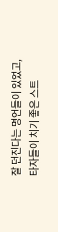잘 던진다는 명언들이 있었고, 타자들이 치기 좋은 스트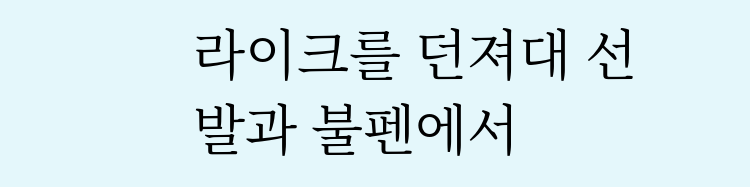라이크를 던져대 선발과 불펜에서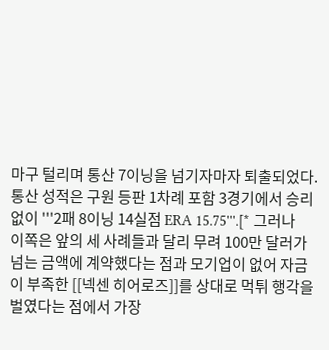마구 털리며 통산 7이닝을 넘기자마자 퇴출되었다. 통산 성적은 구원 등판 1차례 포함 3경기에서 승리 없이 '''2패 8이닝 14실점 ERA 15.75'''.[* 그러나 이쪽은 앞의 세 사례들과 달리 무려 100만 달러가 넘는 금액에 계약했다는 점과 모기업이 없어 자금이 부족한 [[넥센 히어로즈]]를 상대로 먹튀 행각을 벌였다는 점에서 가장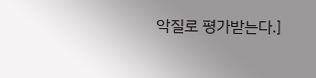악질로 평가받는다.]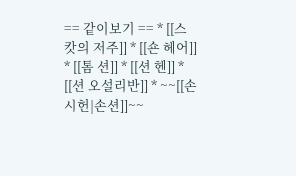== 같이보기 == * [[스캇의 저주]] * [[숀 헤어]] * [[톰 션]] * [[션 헨]] * [[션 오설리반]] * ~~[[손시헌|손션]]~~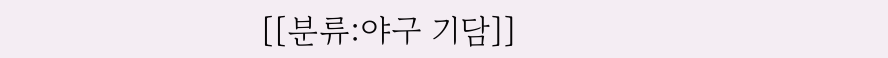[[분류:야구 기담]]